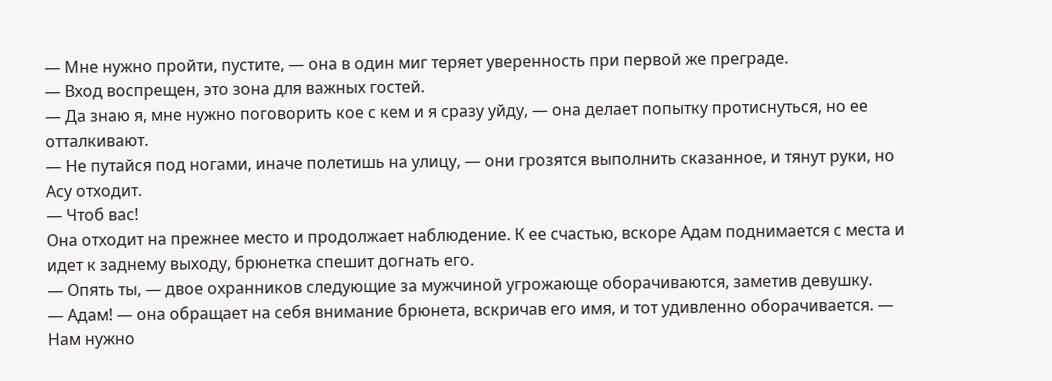— Мне нужно пройти, пустите, — она в один миг теряет уверенность при первой же преграде.
— Вход воспрещен, это зона для важных гостей.
— Да знаю я, мне нужно поговорить кое с кем и я сразу уйду, — она делает попытку протиснуться, но ее отталкивают.
— Не путайся под ногами, иначе полетишь на улицу, — они грозятся выполнить сказанное, и тянут руки, но Асу отходит.
— Чтоб вас!
Она отходит на прежнее место и продолжает наблюдение. К ее счастью, вскоре Адам поднимается с места и идет к заднему выходу, брюнетка спешит догнать его.
— Опять ты, — двое охранников следующие за мужчиной угрожающе оборачиваются, заметив девушку.
— Адам! — она обращает на себя внимание брюнета, вскричав его имя, и тот удивленно оборачивается. — Нам нужно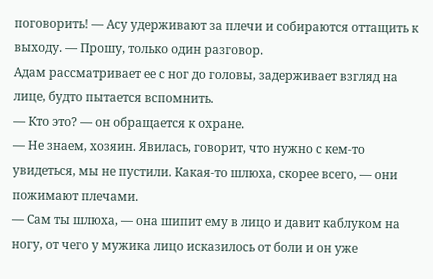поговорить! — Асу удерживают за плечи и собираются оттащить к выходу. — Прошу, только один разговор.
Адам рассматривает ее с ног до головы, задерживает взгляд на лице, будто пытается вспомнить.
— Кто это? — он обращается к охране.
— Не знаем, хозяин. Явилась, говорит, что нужно с кем-то увидеться, мы не пустили. Какая-то шлюха, скорее всего, — они пожимают плечами.
— Сам ты шлюха, — она шипит ему в лицо и давит каблуком на ногу, от чего у мужика лицо исказилось от боли и он уже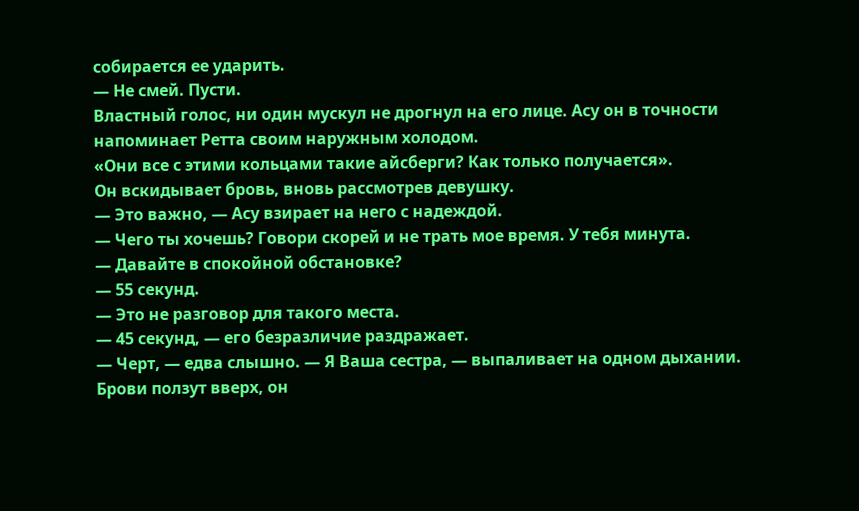собирается ее ударить.
— Не смей. Пусти.
Властный голос, ни один мускул не дрогнул на его лице. Асу он в точности напоминает Ретта своим наружным холодом.
«Они все с этими кольцами такие айсберги? Как только получается».
Он вскидывает бровь, вновь рассмотрев девушку.
— Это важно, — Асу взирает на него с надеждой.
— Чего ты хочешь? Говори скорей и не трать мое время. У тебя минута.
— Давайте в спокойной обстановке?
— 55 секунд.
— Это не разговор для такого места.
— 45 секунд, — его безразличие раздражает.
— Черт, — едва слышно. — Я Ваша сестра, — выпаливает на одном дыхании.
Брови ползут вверх, он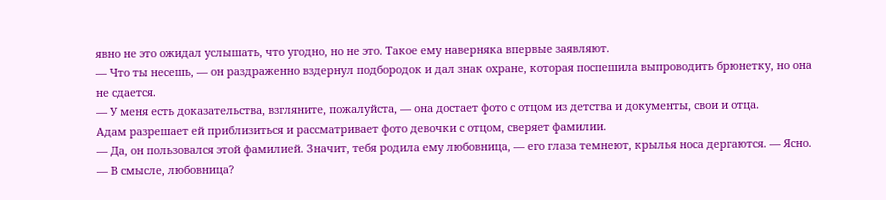явно не это ожидал услышать, что угодно, но не это. Такое ему наверняка впервые заявляют.
— Что ты несешь, — он раздраженно вздернул подбородок и дал знак охране, которая поспешила выпроводить брюнетку, но она не сдается.
— У меня есть доказательства, взгляните, пожалуйста, — она достает фото с отцом из детства и документы, свои и отца.
Адам разрешает ей приблизиться и рассматривает фото девочки с отцом, сверяет фамилии.
— Да, он пользовался этой фамилией. Значит, тебя родила ему любовница, — его глаза темнеют, крылья носа дергаются. — Ясно.
— В смысле, любовница?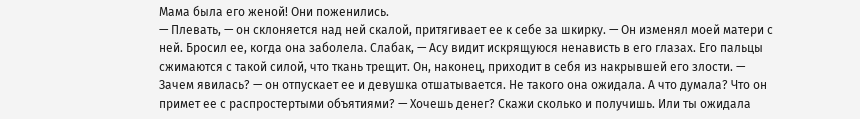Мама была его женой! Они поженились.
— Плевать, — он склоняется над ней скалой, притягивает ее к себе за шкирку. — Он изменял моей матери с ней. Бросил ее, когда она заболела. Слабак, — Асу видит искрящуюся ненависть в его глазах. Его пальцы сжимаются с такой силой, что ткань трещит. Он, наконец, приходит в себя из накрывшей его злости. — Зачем явилась? — он отпускает ее и девушка отшатывается. Не такого она ожидала. А что думала? Что он примет ее с распростертыми объятиями? — Хочешь денег? Скажи сколько и получишь. Или ты ожидала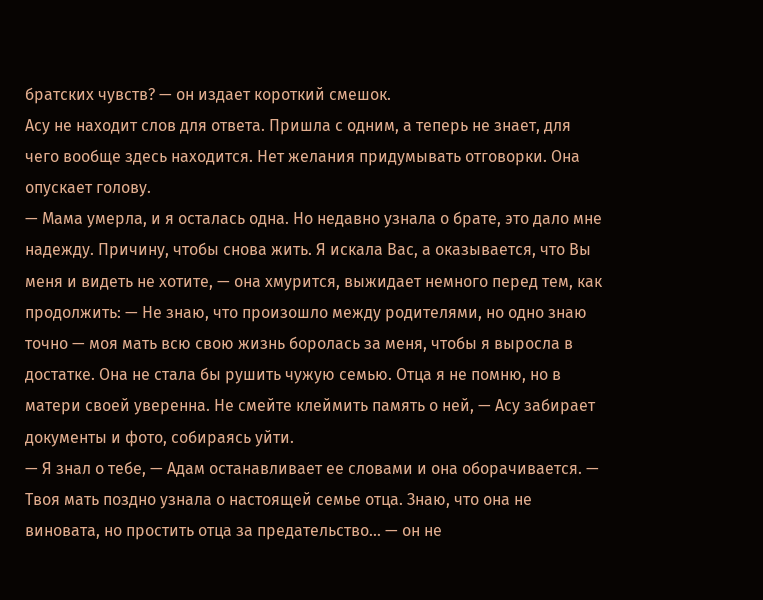братских чувств? — он издает короткий смешок.
Асу не находит слов для ответа. Пришла с одним, а теперь не знает, для чего вообще здесь находится. Нет желания придумывать отговорки. Она опускает голову.
— Мама умерла, и я осталась одна. Но недавно узнала о брате, это дало мне надежду. Причину, чтобы снова жить. Я искала Вас, а оказывается, что Вы меня и видеть не хотите, — она хмурится, выжидает немного перед тем, как продолжить: — Не знаю, что произошло между родителями, но одно знаю точно — моя мать всю свою жизнь боролась за меня, чтобы я выросла в достатке. Она не стала бы рушить чужую семью. Отца я не помню, но в матери своей уверенна. Не смейте клеймить память о ней, — Асу забирает документы и фото, собираясь уйти.
— Я знал о тебе, — Адам останавливает ее словами и она оборачивается. — Твоя мать поздно узнала о настоящей семье отца. Знаю, что она не виновата, но простить отца за предательство... — он не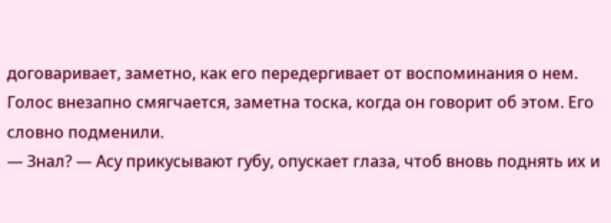договаривает, заметно, как его передергивает от воспоминания о нем. Голос внезапно смягчается, заметна тоска, когда он говорит об этом. Его словно подменили.
— Знал? — Асу прикусывают губу, опускает глаза, чтоб вновь поднять их и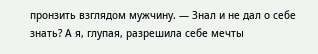пронзить взглядом мужчину. — Знал и не дал о себе знать? А я, глупая, разрешила себе мечты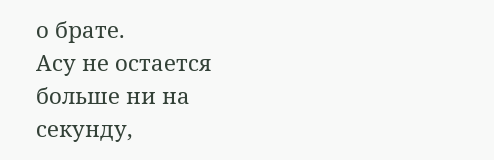о брате.
Асу не остается больше ни на секунду,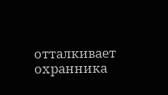отталкивает охранника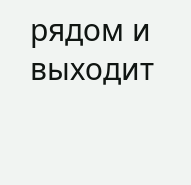рядом и выходит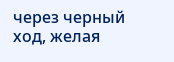через черный ход, желая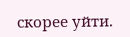скорее уйти.